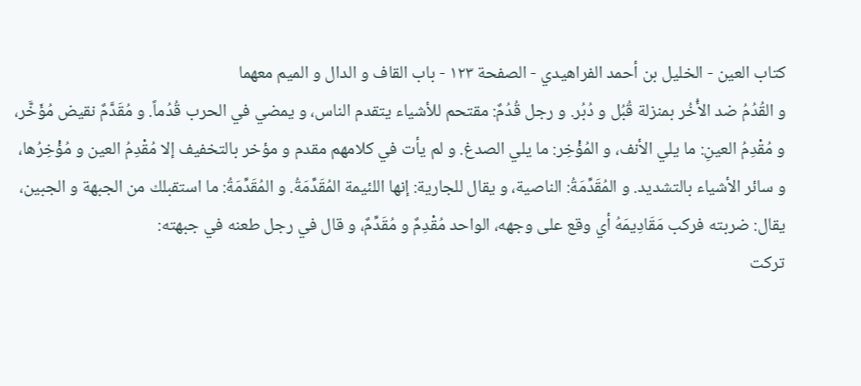كتاب العين - الخليل بن أحمد الفراهيدي - الصفحة ١٢٣ - باب القاف و الدال و الميم معهما
و القُدُمُ ضد الأُخُر بمنزلة قُبُل و دُبُر. و رجل قُدُمٌ: مقتحم للأشياء يتقدم الناس، و يمضي في الحرب قُدُماً. و مُقَدَّمٌ نقيض مُؤَخَّر، و مُقْدِمُ العينِ: ما يلي الأنف، و المُؤْخِر: ما يلي الصدغ. و لم يأت في كلامهم مقدم و مؤخر بالتخفيف إلا مُقْدِمُ العين و مُؤْخِرُها، و سائر الأشياء بالتشديد. و المُقَدِّمَةُ: الناصية، و يقال للجارية: إنها اللئيمة المُقَدِّمَةُ. و المُقَدِّمَةُ: ما استقبلك من الجبهة و الجبين، يقال: ضربته فركب مَقَادِيمَهُ أي وقع على وجهه، الواحد مُقْدِمٌ و مُقَدِّمٌ، و قال في رجل طعنه في جبهته:
تركت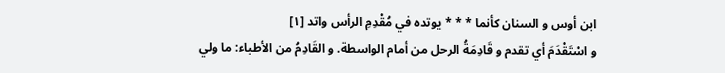ابن أوس و السنان كأنما * * * يوتده في مُقْدِمِ الرأس واتد [١]
و اسْتَقْدَمَ أي تقدم و قَادِمَةُ الرحل من أمام الواسطة. و القَادِمُ من الأطباء: ما ولي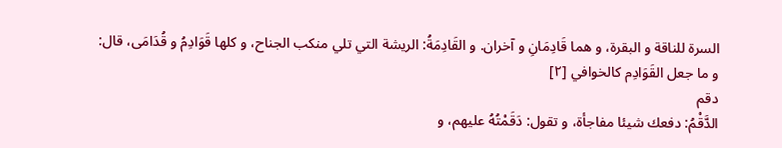السرة للناقة و البقرة، و هما قَادِمَانِ و آخران. و القَادِمَةُ: الريشة التي تلي منكب الجناح، و كلها قَوَادِمُ و قُدَامَى، قال:
و ما جعل القَوَادِم كالخوافي [٢]
دقم
الدَّقْمُ: دفعك شيئا مفاجأة، و تقول: دَقَمْتُهُ عليهم، و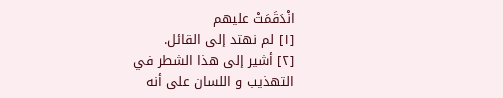انْدَقَمَتْ عليهم
[١] لم نهتد إلى القائل.
[٢] أشير إلى هذا الشطر في التهذيب و اللسان على أنه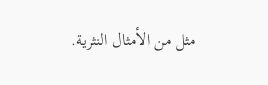مثل من الأمثال النثرية.